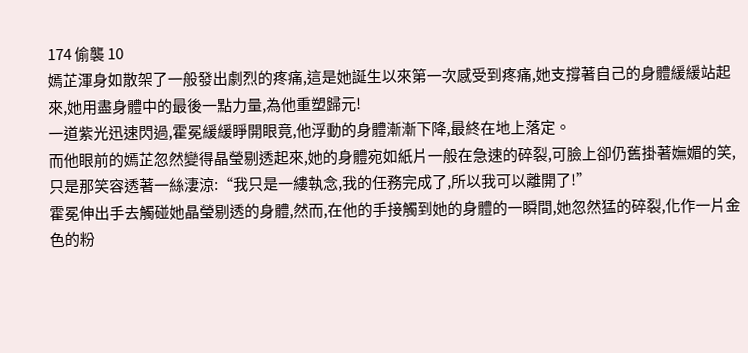174 偷襲 10
嫣芷渾身如散架了一般發出劇烈的疼痛,這是她誕生以來第一次感受到疼痛,她支撐著自己的身體緩緩站起來,她用盡身體中的最後一點力量,為他重塑歸元!
一道紫光迅速閃過,霍冕緩緩睜開眼竟,他浮動的身體漸漸下降,最終在地上落定。
而他眼前的嫣芷忽然變得晶瑩剔透起來,她的身體宛如紙片一般在急速的碎裂,可臉上卻仍舊掛著嫵媚的笑,只是那笑容透著一絲淒涼:“我只是一縷執念,我的任務完成了,所以我可以離開了!”
霍冕伸出手去觸碰她晶瑩剔透的身體,然而,在他的手接觸到她的身體的一瞬間,她忽然猛的碎裂,化作一片金色的粉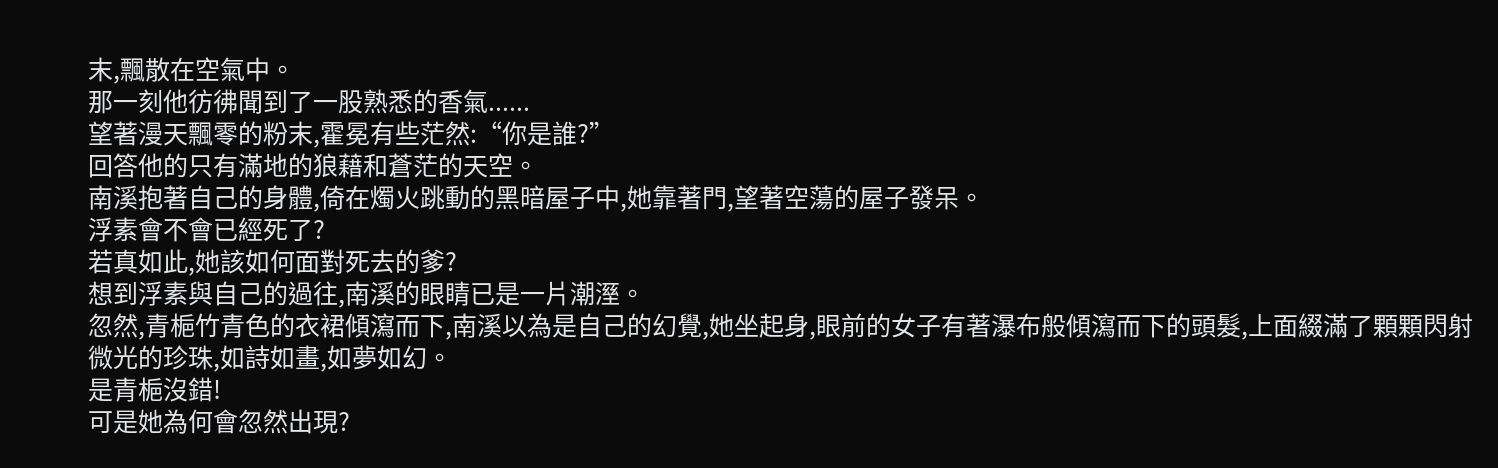末,飄散在空氣中。
那一刻他彷彿聞到了一股熟悉的香氣......
望著漫天飄零的粉末,霍冕有些茫然:“你是誰?”
回答他的只有滿地的狼藉和蒼茫的天空。
南溪抱著自己的身體,倚在燭火跳動的黑暗屋子中,她靠著門,望著空蕩的屋子發呆。
浮素會不會已經死了?
若真如此,她該如何面對死去的爹?
想到浮素與自己的過往,南溪的眼睛已是一片潮溼。
忽然,青梔竹青色的衣裙傾瀉而下,南溪以為是自己的幻覺,她坐起身,眼前的女子有著瀑布般傾瀉而下的頭髮,上面綴滿了顆顆閃射微光的珍珠,如詩如畫,如夢如幻。
是青梔沒錯!
可是她為何會忽然出現?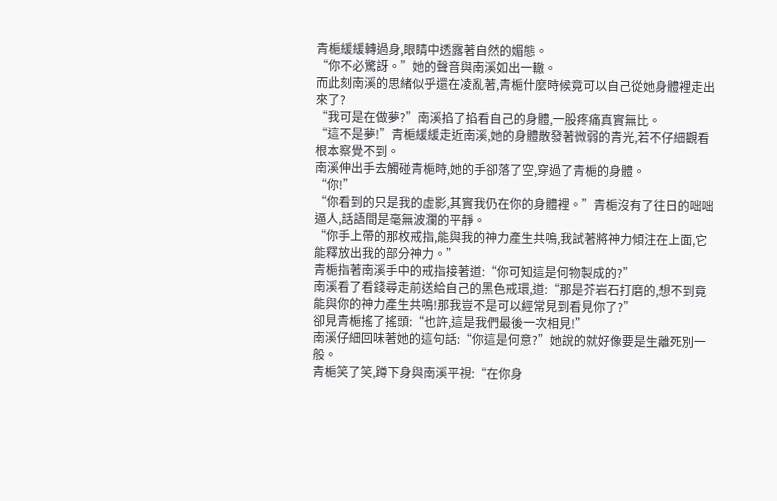青梔緩緩轉過身,眼睛中透露著自然的媚態。
“你不必驚訝。”她的聲音與南溪如出一轍。
而此刻南溪的思緒似乎還在凌亂著,青梔什麼時候竟可以自己從她身體裡走出來了?
“我可是在做夢?”南溪掐了掐看自己的身體,一股疼痛真實無比。
“這不是夢!”青梔緩緩走近南溪,她的身體散發著微弱的青光,若不仔細觀看根本察覺不到。
南溪伸出手去觸碰青梔時,她的手卻落了空,穿過了青梔的身體。
“你!”
“你看到的只是我的虛影,其實我仍在你的身體裡。”青梔沒有了往日的咄咄逼人,話語間是毫無波瀾的平靜。
“你手上帶的那枚戒指,能與我的神力產生共鳴,我試著將神力傾注在上面,它能釋放出我的部分神力。”
青梔指著南溪手中的戒指接著道:“你可知這是何物製成的?”
南溪看了看錢尋走前送給自己的黑色戒環,道:“那是芥岩石打磨的,想不到竟能與你的神力產生共鳴!那我豈不是可以經常見到看見你了?”
卻見青梔搖了搖頭:“也許,這是我們最後一次相見!”
南溪仔細回味著她的這句話:“你這是何意?”她說的就好像要是生離死別一般。
青梔笑了笑,蹲下身與南溪平視:“在你身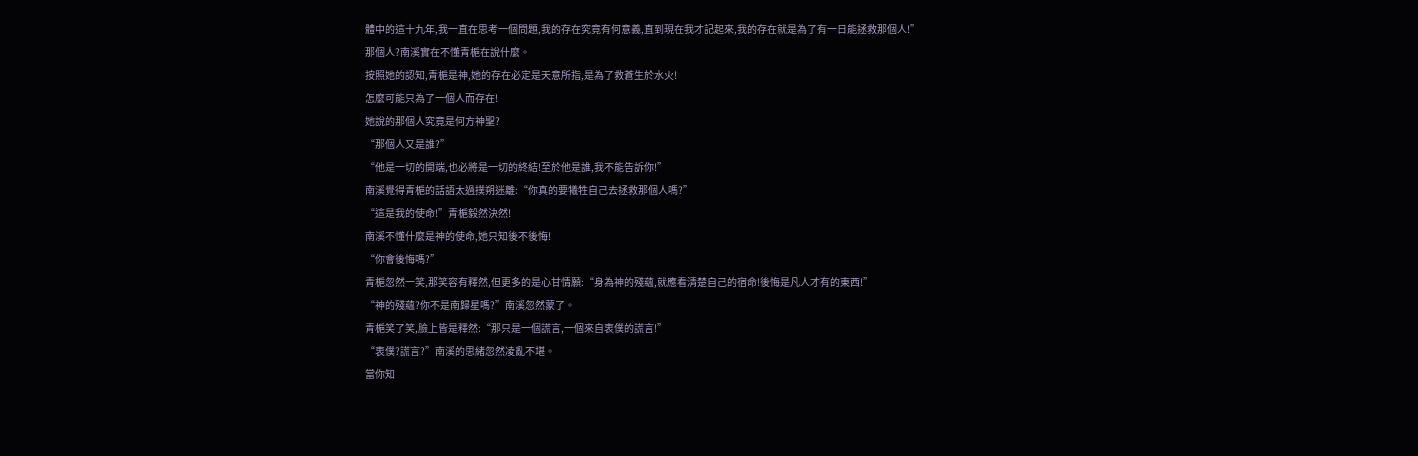體中的這十九年,我一直在思考一個問題,我的存在究竟有何意義,直到現在我才記起來,我的存在就是為了有一日能拯救那個人!”
那個人?南溪實在不懂青梔在說什麼。
按照她的認知,青梔是神,她的存在必定是天意所指,是為了救蒼生於水火!
怎麼可能只為了一個人而存在!
她說的那個人究竟是何方神聖?
“那個人又是誰?”
“他是一切的開端,也必將是一切的終結!至於他是誰,我不能告訴你!”
南溪覺得青梔的話語太過撲朔迷離:“你真的要犧牲自己去拯救那個人嗎?”
“這是我的使命!”青梔毅然決然!
南溪不懂什麼是神的使命,她只知後不後悔!
“你會後悔嗎?”
青梔忽然一笑,那笑容有釋然,但更多的是心甘情願:“身為神的殘蘊,就應看清楚自己的宿命!後悔是凡人才有的東西!”
“神的殘蘊?你不是南歸星嗎?”南溪忽然蒙了。
青梔笑了笑,臉上皆是釋然:“那只是一個謊言,一個來自衷僕的謊言!”
“衷僕?謊言?”南溪的思緒忽然凌亂不堪。
當你知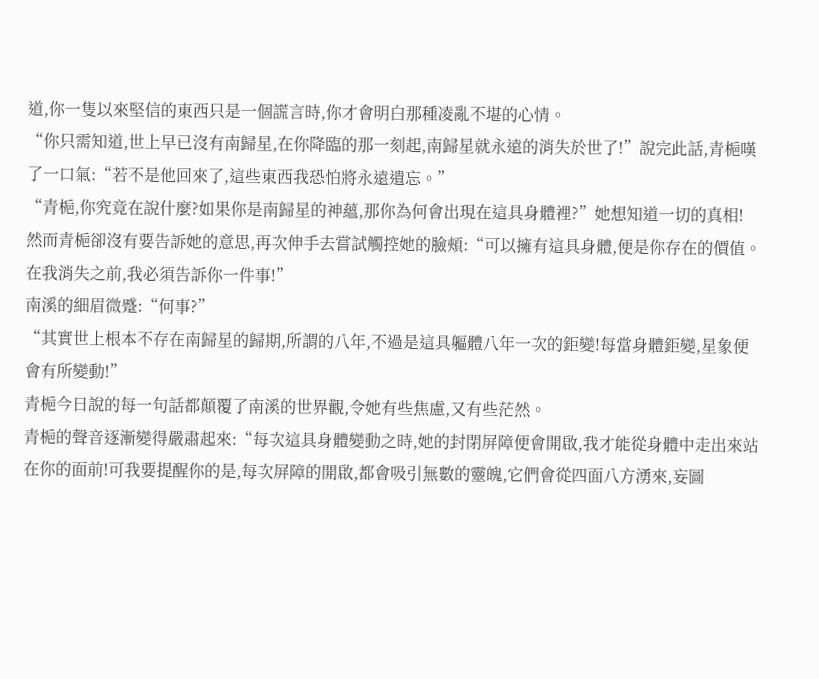道,你一隻以來堅信的東西只是一個謊言時,你才會明白那種凌亂不堪的心情。
“你只需知道,世上早已沒有南歸星,在你降臨的那一刻起,南歸星就永遠的消失於世了!”說完此話,青梔嘆了一口氣:“若不是他回來了,這些東西我恐怕將永遠遺忘。”
“青梔,你究竟在說什麼?如果你是南歸星的神蘊,那你為何會出現在這具身體裡?”她想知道一切的真相!
然而青梔卻沒有要告訴她的意思,再次伸手去嘗試觸控她的臉頰:“可以擁有這具身體,便是你存在的價值。在我消失之前,我必須告訴你一件事!”
南溪的細眉微蹙:“何事?”
“其實世上根本不存在南歸星的歸期,所謂的八年,不過是這具軀體八年一次的鉅變!每當身體鉅變,星象便會有所變動!”
青梔今日說的每一句話都顛覆了南溪的世界觀,令她有些焦慮,又有些茫然。
青梔的聲音逐漸變得嚴肅起來:“每次這具身體變動之時,她的封閉屏障便會開啟,我才能從身體中走出來站在你的面前!可我要提醒你的是,每次屏障的開啟,都會吸引無數的靈魄,它們會從四面八方湧來,妄圖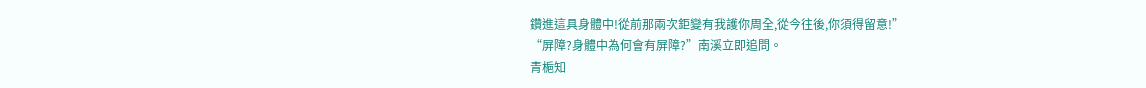鑽進這具身體中!從前那兩次鉅變有我護你周全,從今往後,你須得留意!”
“屏障?身體中為何會有屏障?”南溪立即追問。
青梔知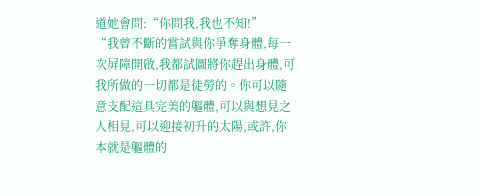道她會問:“你問我,我也不知!”
“我曾不斷的嘗試與你爭奪身體,每一次屏障開啟,我都試圖將你趕出身體,可我所做的一切都是徒勞的。你可以隨意支配這具完美的軀體,可以與想見之人相見,可以迎接初升的太陽,或許,你本就是軀體的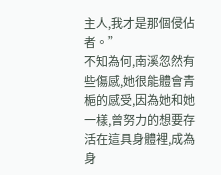主人,我才是那個侵佔者。”
不知為何,南溪忽然有些傷感,她很能體會青梔的感受,因為她和她一樣,曾努力的想要存活在這具身體裡,成為身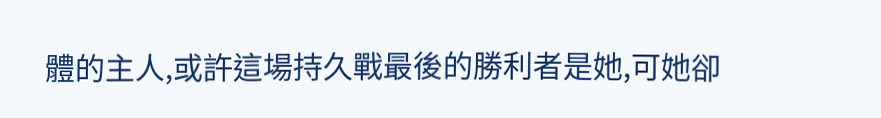體的主人,或許這場持久戰最後的勝利者是她,可她卻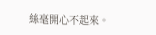絲毫開心不起來。